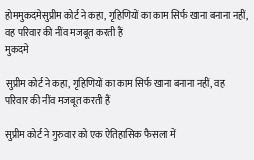होममुकदमेसुप्रीम कोर्ट ने कहा, गृहिणियों का काम सिर्फ खाना बनाना नहीं, वह परिवार की नींव मजबूत करती हैं
मुकदमे

सुप्रीम कोर्ट ने कहा, गृहिणियों का काम सिर्फ खाना बनाना नहीं, वह परिवार की नींव मजबूत करती हैं

सुप्रीम कोर्ट ने गुरुवार को एक ऐतिहासिक फैसला में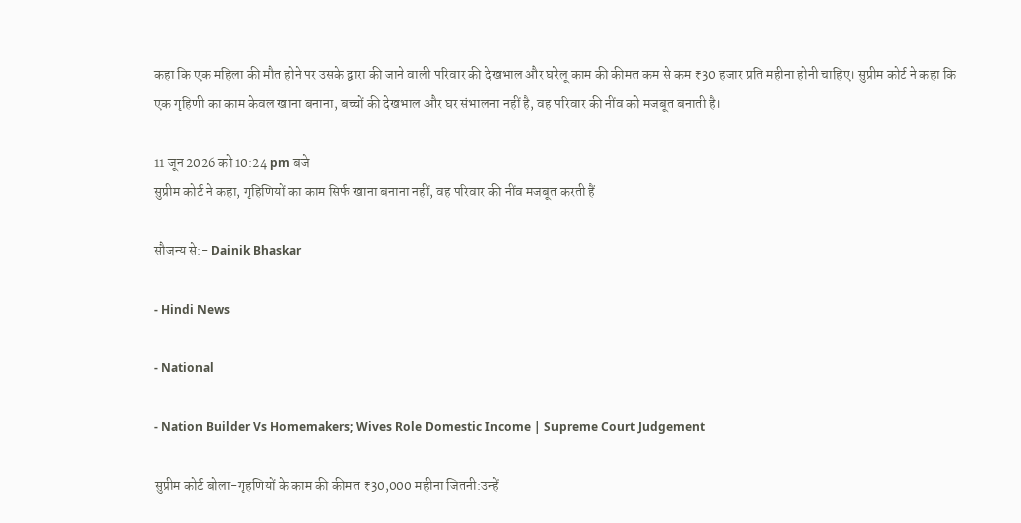कहा कि एक महिला की मौत होने पर उसके द्वारा की जाने वाली परिवार की देखभाल और घरेलू काम की कीमत कम से कम ₹30 हजार प्रति महीना होनी चाहिए। सुप्रीम कोर्ट ने कहा कि एक गृहिणी का काम केवल खाना बनाना, बच्चों की देखभाल और घर संभालना नहीं है, वह परिवार की नींव को मजबूत बनाती है।

11 जून 2026 को 10:24 pm बजे
सुप्रीम कोर्ट ने कहा, गृहिणियों का काम सिर्फ खाना बनाना नहीं, वह परिवार की नींव मजबूत करती हैं

सौजन्य से:- Dainik Bhaskar

- Hindi News

- National

- Nation Builder Vs Homemakers; Wives Role Domestic Income | Supreme Court Judgement

सुप्रीम कोर्ट बोला-गृहणियों के काम की कीमत ₹30,000 महीना जितनी:उन्हें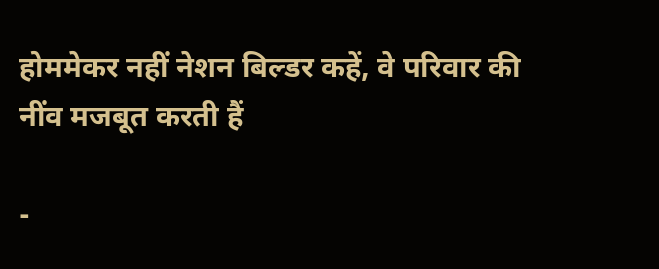होममेकर नहीं नेशन बिल्डर कहें, वे परिवार की नींव मजबूत करती हैं

-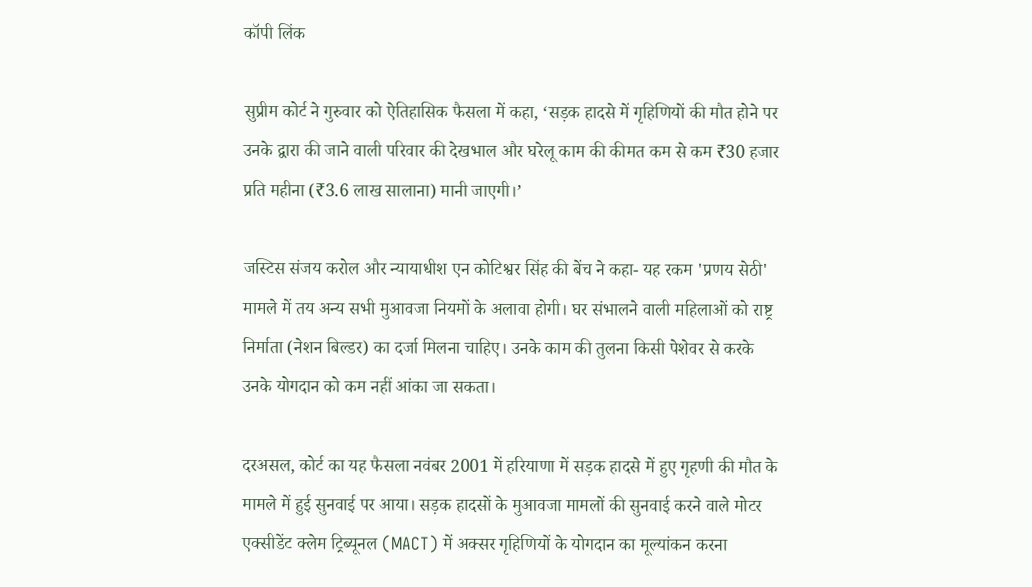कॉपी लिंक

सुप्रीम कोर्ट ने गुरुवार को ऐतिहासिक फैसला में कहा, ‘सड़क हादसे में गृहिणियों की मौत होने पर उनके द्वारा की जाने वाली परिवार की देखभाल और घरेलू काम की कीमत कम से कम ₹30 हजार प्रति महीना (₹3.6 लाख सालाना) मानी जाएगी।’

जस्टिस संजय करोल और न्यायाधीश एन कोटिश्वर सिंह की बेंच ने कहा- यह रकम 'प्रणय सेठी' मामले में तय अन्य सभी मुआवजा नियमों के अलावा होगी। घर संभालने वाली महिलाओं को राष्ट्र निर्माता (नेशन बिल्डर) का दर्जा मिलना चाहिए। उनके काम की तुलना किसी पेशेवर से करके उनके योगदान को कम नहीं आंका जा सकता।

दरअसल, कोर्ट का यह फैसला नवंबर 2001 में हरियाणा में सड़क हादसे में हुए गृहणी की मौत के मामले में हुई सुनवाई पर आया। सड़क हादसों के मुआवजा मामलों की सुनवाई करने वाले मोटर एक्सीडेंट क्लेम ट्रिब्यूनल (MACT) में अक्सर गृहिणियों के योगदान का मूल्यांकन करना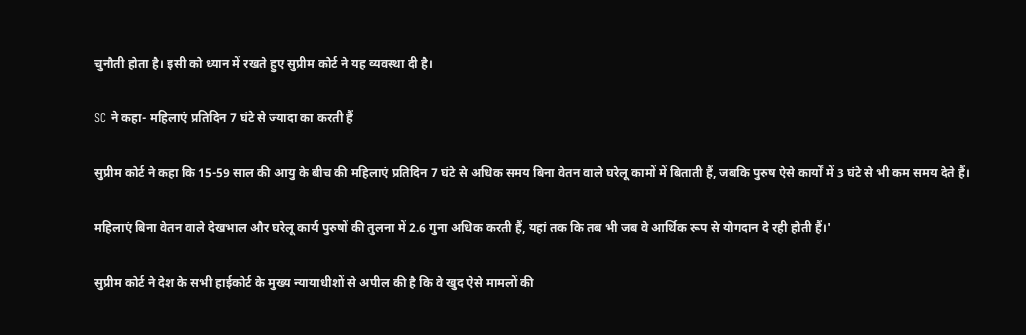चुनौती होता है। इसी को ध्यान में रखते हुए सुप्रीम कोर्ट ने यह व्यवस्था दी है।

SC ने कहा- महिलाएं प्रतिदिन 7 घंटे से ज्यादा का करती हैं

सुप्रीम कोर्ट ने कहा कि 15-59 साल की आयु के बीच की महिलाएं प्रतिदिन 7 घंटे से अधिक समय बिना वेतन वाले घरेलू कामों में बिताती हैं, जबकि पुरुष ऐसे कार्यों में 3 घंटे से भी कम समय देते हैं।

महिलाएं बिना वेतन वाले देखभाल और घरेलू कार्य पुरुषों की तुलना में 2.6 गुना अधिक करती हैं, यहां तक कि तब भी जब वे आर्थिक रूप से योगदान दे रही होती हैं।'

सुप्रीम कोर्ट ने देश के सभी हाईकोर्ट के मुख्य न्यायाधीशों से अपील की है कि वे खुद ऐसे मामलों की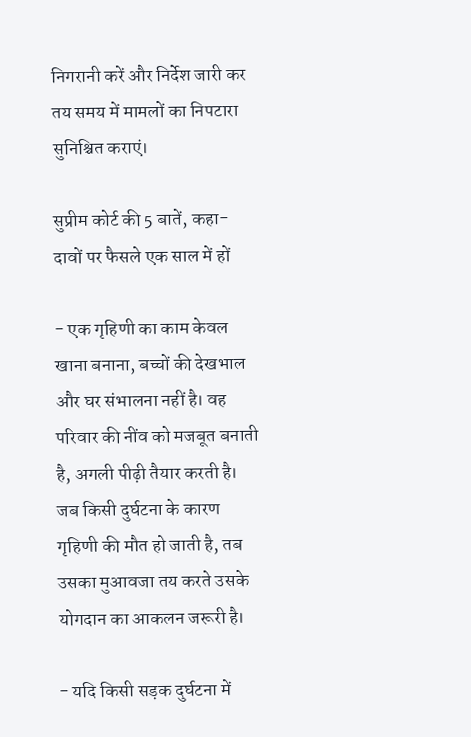निगरानी करें और निर्देश जारी कर तय समय में मामलों का निपटारा सुनिश्चित कराएं।

सुप्रीम कोर्ट की 5 बातें, कहा- दावों पर फैसले एक साल में हों

- एक गृहिणी का काम केवल खाना बनाना, बच्चों की देखभाल और घर संभालना नहीं है। वह परिवार की नींव को मजबूत बनाती है, अगली पीढ़ी तैयार करती है। जब किसी दुर्घटना के कारण गृहिणी की मौत हो जाती है, तब उसका मुआवजा तय करते उसके योगदान का आकलन जरूरी है।

- यदि किसी सड़क दुर्घटना में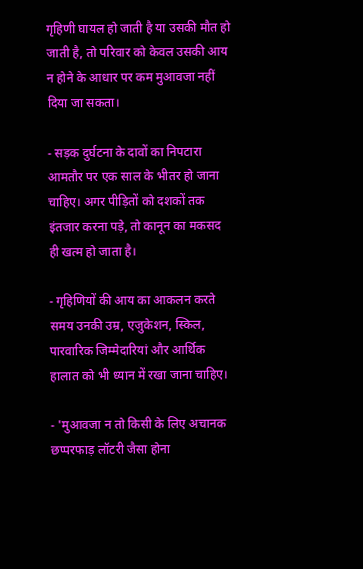गृहिणी घायल हो जाती है या उसकी मौत हो जाती है, तो परिवार को केवल उसकी आय न होने के आधार पर कम मुआवजा नहीं दिया जा सकता।

- सड़क दुर्घटना के दावों का निपटारा आमतौर पर एक साल के भीतर हो जाना चाहिए। अगर पीड़ितों को दशकों तक इंतजार करना पड़े, तो कानून का मकसद ही खत्म हो जाता है।

- गृहिणियों की आय का आकलन करते समय उनकी उम्र, एजुकेशन, स्किल, पारवारिक जिम्मेदारियां और आर्थिक हालात को भी ध्यान में रखा जाना चाहिए।

- 'मुआवजा न तो किसी के लिए अचानक छप्परफाड़ लॉटरी जैसा होना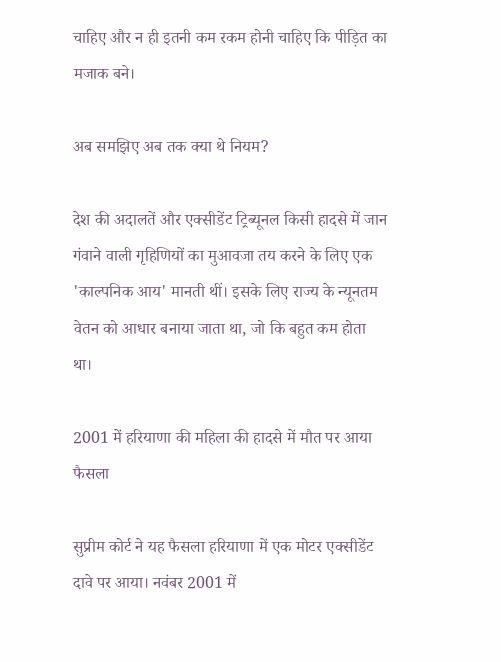चाहिए और न ही इतनी कम रकम होनी चाहिए कि पीड़ित का मजाक बने।

अब समझिए अब तक क्या थे नियम?

देश की अदालतें और एक्सीडेंट ट्रिब्यूनल किसी हादसे में जान गंवाने वाली गृहिणियों का मुआवजा तय करने के लिए एक 'काल्पनिक आय' मानती थीं। इसके लिए राज्य के न्यूनतम वेतन को आधार बनाया जाता था, जो कि बहुत कम होता था।

2001 में हरियाणा की महिला की हादसे में मौत पर आया फैसला

सुप्रीम कोर्ट ने यह फैसला हरियाणा में एक मोटर एक्सीडेंट दावे पर आया। नवंबर 2001 में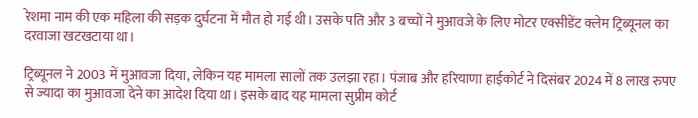रेशमा नाम की एक महिला की सड़क दुर्घटना में मौत हो गई थी। उसके पति और 3 बच्चों ने मुआवजे के लिए मोटर एक्सीडेंट क्लेम ट्रिब्यूनल का दरवाजा खटखटाया था।

ट्रिब्यूनल ने 2003 में मुआवजा दिया, लेकिन यह मामला सालों तक उलझा रहा। पंजाब और हरियाणा हाईकोर्ट ने दिसंबर 2024 में 8 लाख रुपए से ज्यादा का मुआवजा देने का आदेश दिया था। इसके बाद यह मामला सुप्रीम कोर्ट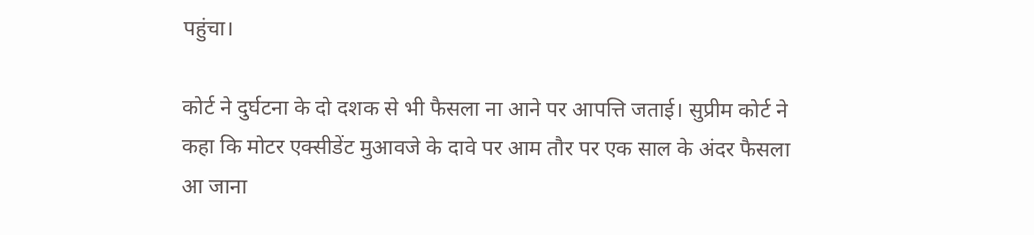पहुंचा।

कोर्ट ने दुर्घटना के दो दशक से भी फैसला ना आने पर आपत्ति जताई। सुप्रीम कोर्ट ने कहा कि मोटर एक्सीडेंट मुआवजे के दावे पर आम तौर पर एक साल के अंदर फैसला आ जाना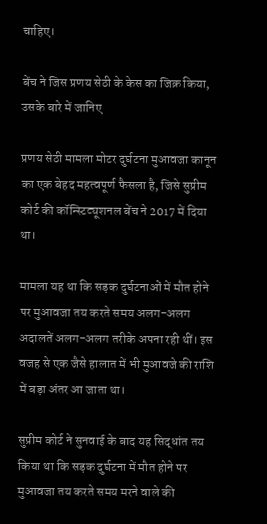चाहिए।

बेंच ने जिस प्रणय सेठी के केस का जिक्र किया, उसके बारे में जानिए

प्रणय सेठी मामला मोटर दुर्घटना मुआवजा कानून का एक बेहद महत्वपूर्ण फैसला है, जिसे सुप्रीम कोर्ट की कॉन्स्टिट्यूशनल बेंच ने 2017 में दिया था।

मामला यह था कि सड़क दुर्घटनाओं में मौत होने पर मुआवजा तय करते समय अलग-अलग अदालतें अलग-अलग तरीके अपना रही थीं। इस वजह से एक जैसे हालात में भी मुआवजे की राशि में बड़ा अंतर आ जाता था।

सुप्रीम कोर्ट ने सुनवाई के बाद यह सिद्धांत तय किया था कि सड़क दुर्घटना में मौत होने पर मुआवजा तय करते समय मरने वाले की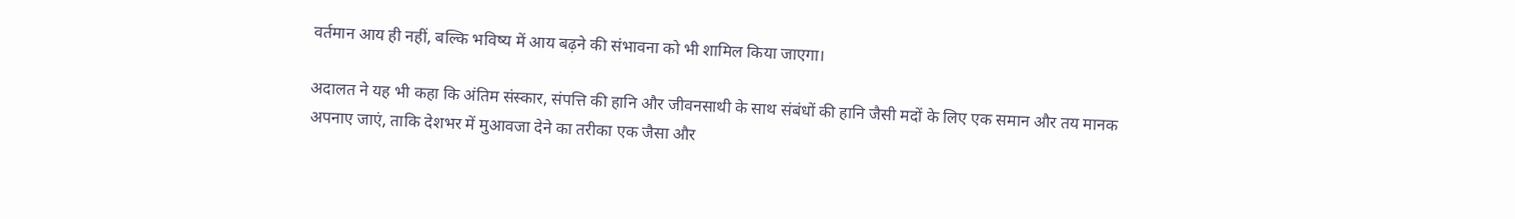वर्तमान आय ही नहीं, बल्कि भविष्य में आय बढ़ने की संभावना को भी शामिल किया जाएगा।

अदालत ने यह भी कहा कि अंतिम संस्कार, संपत्ति की हानि और जीवनसाथी के साथ संबंधों की हानि जैसी मदों के लिए एक समान और तय मानक अपनाए जाएं, ताकि देशभर में मुआवजा देने का तरीका एक जैसा और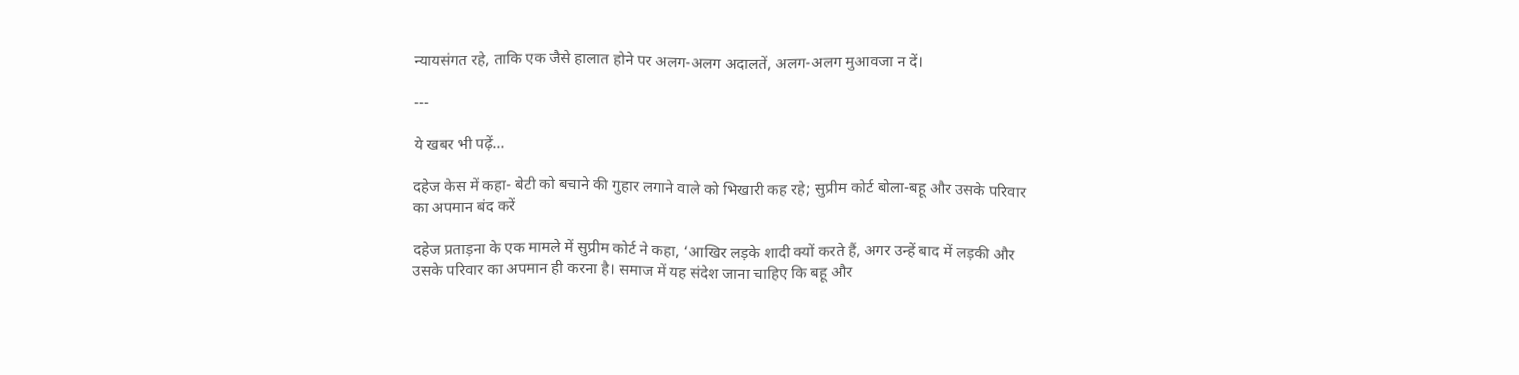न्यायसंगत रहे, ताकि एक जैसे हालात होने पर अलग-अलग अदालतें, अलग-अलग मुआवजा न दें।

---

ये खबर भी पढ़ें…

दहेज केस में कहा- बेटी को बचाने की गुहार लगाने वाले को भिखारी कह रहे; सुप्रीम कोर्ट बोला-बहू और उसके परिवार का अपमान बंद करें

दहेज प्रताड़ना के एक मामले में सुप्रीम कोर्ट ने कहा, ‘आखिर लड़के शादी क्यों करते हैं, अगर उन्हें बाद में लड़की और उसके परिवार का अपमान ही करना है। समाज में यह संदेश जाना चाहिए कि बहू और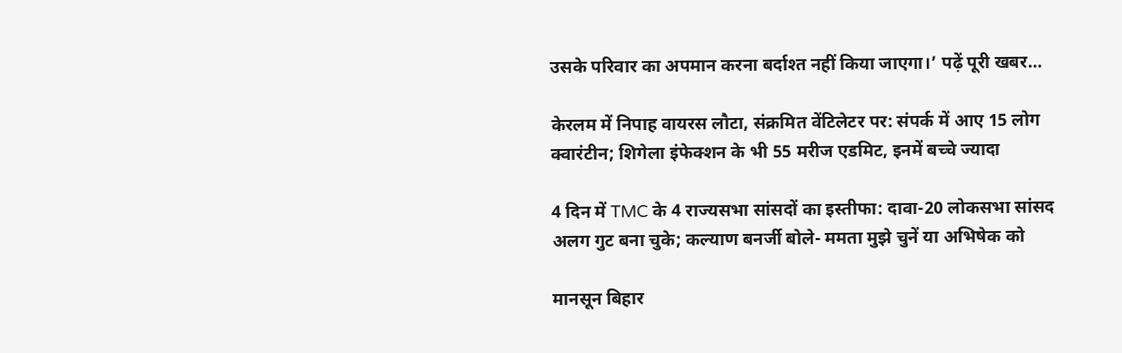उसके परिवार का अपमान करना बर्दाश्त नहीं किया जाएगा।’ पढ़ें पूरी खबर…

केरलम में निपाह वायरस लौटा, संक्रमित वेंटिलेटर पर: संपर्क में आए 15 लोग क्वारंटीन; शिगेला इंफेक्शन के भी 55 मरीज एडमिट, इनमें बच्चे ज्यादा

4 दिन में TMC के 4 राज्यसभा सांसदों का इस्तीफा: दावा-20 लोकसभा सांसद अलग गुट बना चुके; कल्याण बनर्जी बोले- ममता मुझे चुनें या अभिषेक को

मानसून बिहार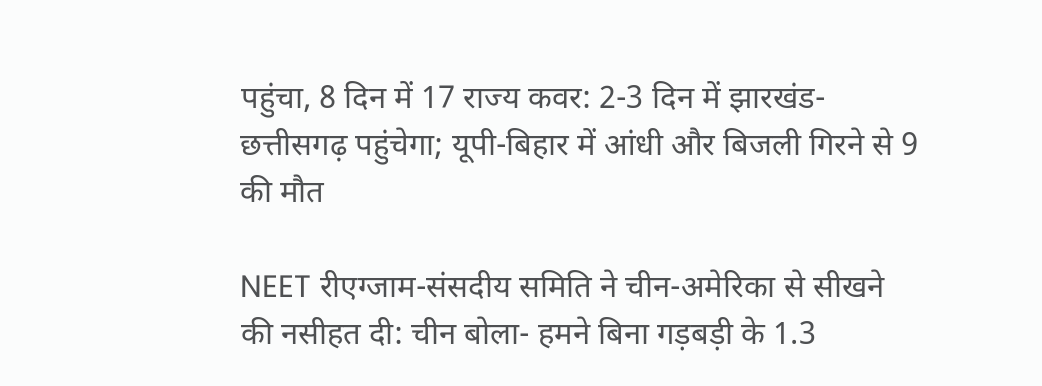पहुंचा, 8 दिन में 17 राज्य कवर: 2-3 दिन में झारखंड-छत्तीसगढ़ पहुंचेगा; यूपी-बिहार में आंधी और बिजली गिरने से 9 की मौत

NEET रीएग्जाम-संसदीय समिति ने चीन-अमेरिका से सीखने की नसीहत दी: चीन बोला- हमने बिना गड़बड़ी के 1.3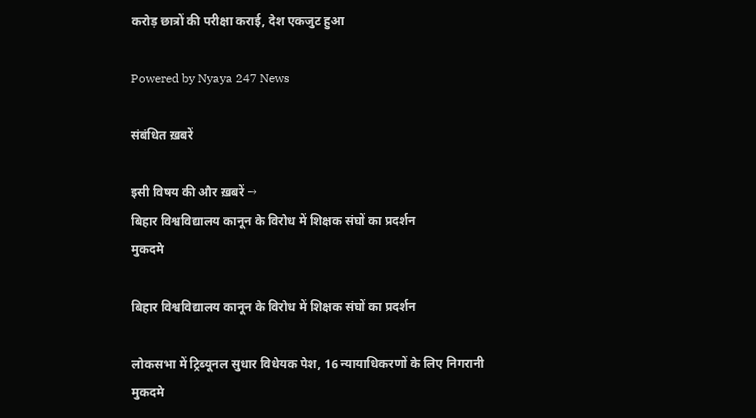करोड़ छात्रों की परीक्षा कराई, देश एकजुट हुआ

Powered by Nyaya 247 News

संबंधित ख़बरें

इसी विषय की और ख़बरें →
बिहार विश्वविद्यालय कानून के विरोध में शिक्षक संघों का प्रदर्शन
मुकदमे

बिहार विश्वविद्यालय कानून के विरोध में शिक्षक संघों का प्रदर्शन

लोकसभा में ट्रिब्यूनल सुधार विधेयक पेश, 16 न्यायाधिकरणों के लिए निगरानी
मुकदमे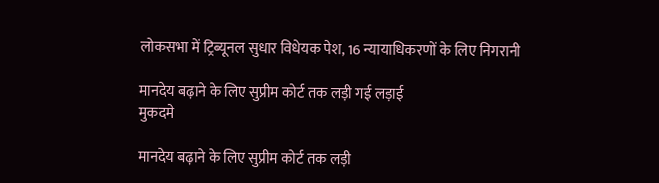लोकसभा में ट्रिब्यूनल सुधार विधेयक पेश, 16 न्यायाधिकरणों के लिए निगरानी

मानदेय बढ़ाने के लिए सुप्रीम कोर्ट तक लड़ी गई लड़ाई
मुकदमे

मानदेय बढ़ाने के लिए सुप्रीम कोर्ट तक लड़ी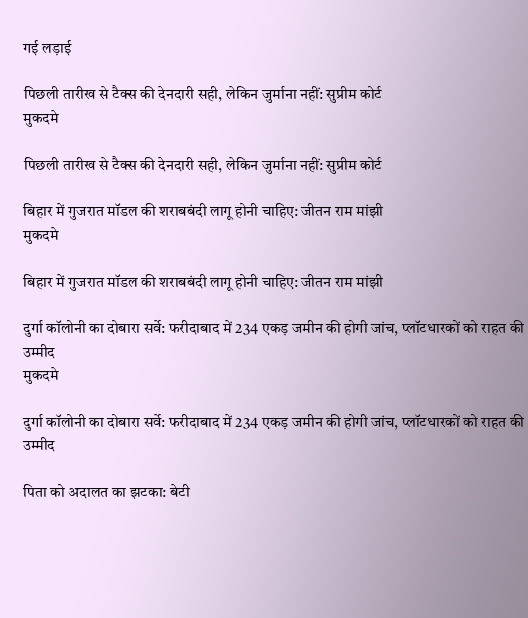गई लड़ाई

पिछली तारीख से टैक्स की देनदारी सही, लेकिन जुर्माना नहीं: सुप्रीम कोर्ट
मुकदमे

पिछली तारीख से टैक्स की देनदारी सही, लेकिन जुर्माना नहीं: सुप्रीम कोर्ट

बिहार में गुजरात मॉडल की शराबबंदी लागू होनी चाहिए: जीतन राम मांझी
मुकदमे

बिहार में गुजरात मॉडल की शराबबंदी लागू होनी चाहिए: जीतन राम मांझी

दुर्गा कॉलोनी का दोबारा सर्वे: फरीदाबाद में 234 एकड़ जमीन की होगी जांच, प्लॉटधारकों को राहत की उम्मीद
मुकदमे

दुर्गा कॉलोनी का दोबारा सर्वे: फरीदाबाद में 234 एकड़ जमीन की होगी जांच, प्लॉटधारकों को राहत की उम्मीद

पिता को अदालत का झटका: बेटी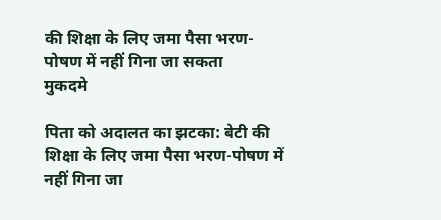की शिक्षा के लिए जमा पैसा भरण-पोषण में नहीं गिना जा सकता
मुकदमे

पिता को अदालत का झटका: बेटी की शिक्षा के लिए जमा पैसा भरण-पोषण में नहीं गिना जा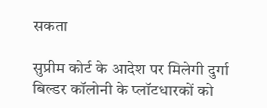सकता

सुप्रीम कोर्ट के आदेश पर मिलेगी दुर्गा बिल्डर कॉलोनी के प्लॉटधारकों को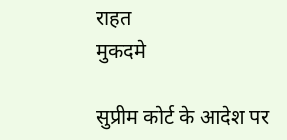राहत
मुकदमे

सुप्रीम कोर्ट के आदेश पर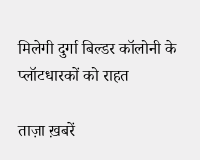मिलेगी दुर्गा बिल्डर कॉलोनी के प्लॉटधारकों को राहत

ताज़ा ख़बरें